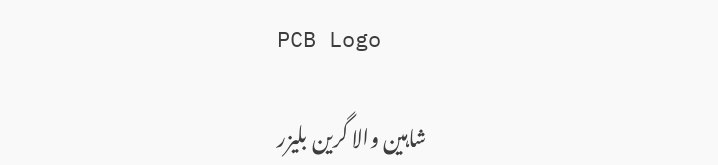PCB Logo

شاہین والا گرین بلیزر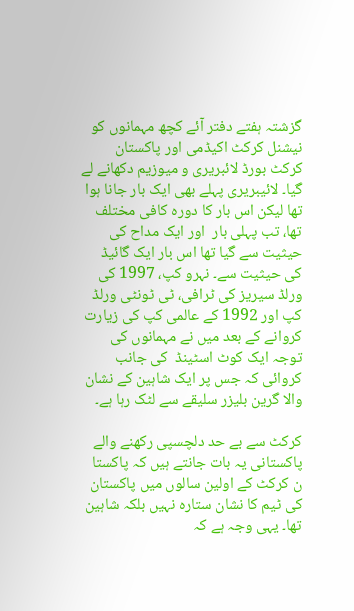گزشتہ ہفتے دفتر آئے کچھ مہمانوں کو  نیشنل کرکٹ اکیڈمی اور پاکستان کرکٹ بورڈ لائبریری و میوزیم دکھانے لے گیا۔ لائیبریری پہلے بھی ایک بار جانا ہوا تھا لیکن اس بار کا دورہ کافی مختلف  تھا، تب پہلی بار  اور ایک مداح کی حیثیت سے گیا تھا اس بار ایک گائیڈ کی حیثیت سے۔ نہرو کپ، 1997 کی ورلڈ سیریز کی ٹرافی، ٹی ٹونٹی ورلڈ کپ اور 1992 کے عالمی کپ کی زیارت کروانے کے بعد میں نے مہمانوں کی توجہ ایک کوٹ اسٹینڈ  کی جانب کروائی کہ جس پر ایک شاہین کے نشان والا گرین بلیزر سلیقے سے لٹک رہا ہے۔

کرکٹ سے بے حد دلچسپی رکھنے والے پاکستانی یہ بات جانتے ہیں کہ پاکستا ن کرکٹ کے اولین سالوں میں پاکستان کی ٹیم کا نشان ستارہ نہیں بلکہ شاہین تھا۔ یہی وجہ ہے کہ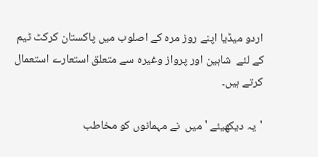اردو میڈیا اپنے روز مرہ کے اصلوب میں پاکستان کرکٹ ٹیم کے لئے  شاہین اور پرواز وغیرہ سے متعلق استعارے استعمال کرتے ہیں۔

'یہ دیکھیئے ' میں  نے مہمانوں کو مخاطب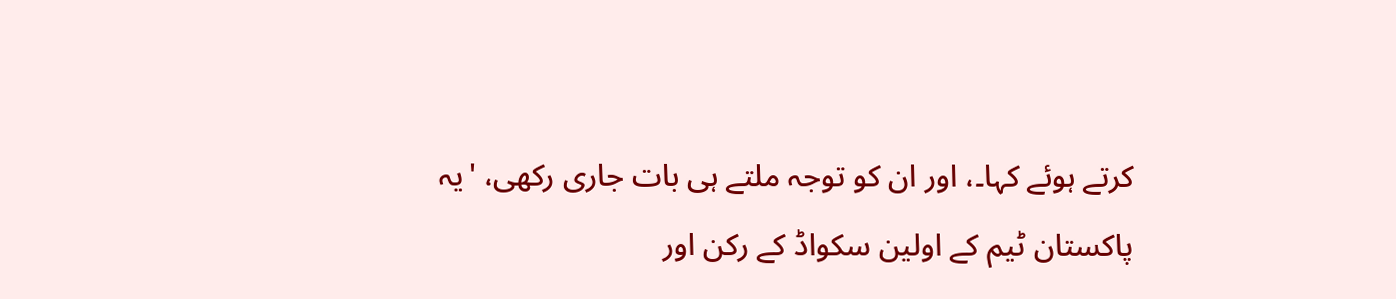کرتے ہوئے کہا۔، اور ان کو توجہ ملتے ہی بات جاری رکھی، 'یہ پاکستان ٹیم کے اولین سکواڈ کے رکن اور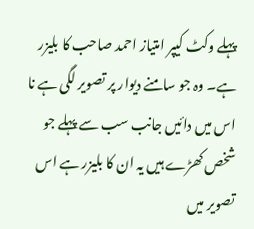پہلے وکٹ کیپر امتیاز احمد صاحب کا بلیزر ہے۔ وہ جو سامنے دیوار پر تصویر لگی ہے نا اس میں دائیں جانب سب سے پہلے جو شخص کھڑے ہیں یہ ان کا بلیزر ہے اس تصویر میں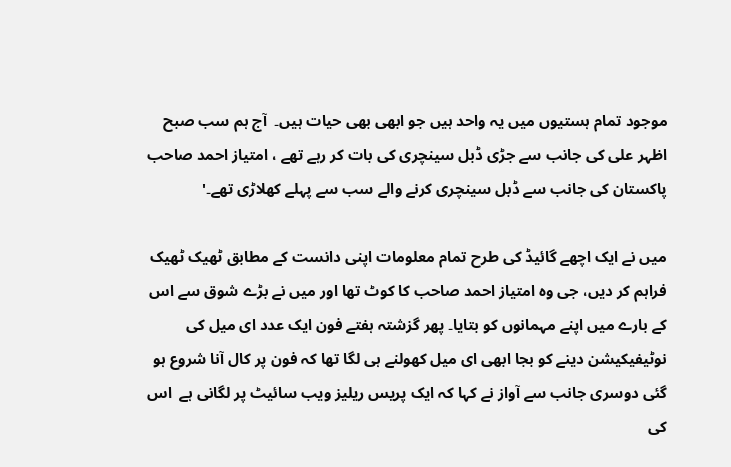موجود تمام ہستیوں میں یہ واحد ہیں جو ابھی بھی حیات ہیں۔  آج ہم سب صبح اظہر علی کی جانب سے جڑی ڈبل سینچری کی بات کر رہے تھے ، امتیاز احمد صاحب پاکستان کی جانب سے ڈبل سینچری کرنے والے سب سے پہلے کھلاڑی تھے۔'

میں نے ایک اچھے گائیڈ کی طرح تمام معلومات اپنی دانست کے مطابق ٹھیک ٹھیک فراہم کر دیں، جی وہ امتیاز احمد صاحب کا کوٹ تھا اور میں نے بڑے شوق سے اس کے بارے میں اپنے مہمانوں کو بتایا۔ پھر گزشتہ ہفتے فون ایک عدد ای میل کی نوٹیفیکیشن دینے کو بجا ابھی ای میل کھولنے ہی لگا تھا کہ فون پر کال آنا شروع ہو گئی دوسری جانب سے آواز نے کہا کہ ایک پریس ریلیز ویب سائیٹ پر لگانی ہے  اس کی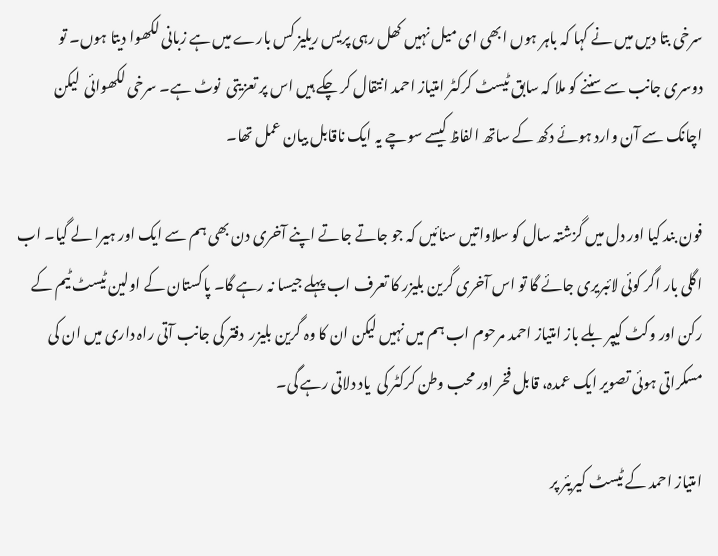سرخی بتا دیں میں نے کہا کہ باہر ہوں ابھی ای میل نہیں کھل رہی پریس ریلیز کس بارے میں ہے زبانی لکھوا دیتا ہوں۔ تو دوسری جانب سے سننے کو ملا کہ سابق ٹیسٹ کرکٹر امتیاز احمد انتقال کر چکے ہیں اس پر تعزیتی  نوٹ ہے۔ سرخی لکھوائی  لیکن اچانک سے آن وارد ہوئے دکھ کے ساتھ الفاظ کیسے سوچے یہ ایک ناقابل بیان عمل تھا۔

فون بند کیا اور دل میں گزشتہ سال کو سلاواتیں سنائیں کہ جو جاتے جاتے اپنے آخری دن بھی ہم سے ایک اور ہیرا لے گیا۔ اب اگلی بار اگر کوئی لائبریری جائے گا تو اس آخری گرین بلیزر کا تعرف اب پہلے جیسا نہ رہے گا۔ پاکستان کے اولین ٹیسٹ ٹیم کے رکن اور وکٹ کیپر بلے باز امتیاز احمد مرحوم اب ہم میں نہیں لیکن ان کا وہ گرین بلیزر  دفتر کی جانب آتی راہ داری میں ان کی مسکراتی ہوئی تصویر ایک عمدہ، قابل فخر اور محب وطن کرکٹر کی  یاد دلاتی رہے گی۔

امتیاز احمد کے ٹیسٹ کیریئر پر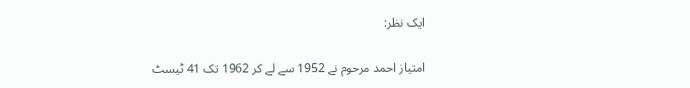ایک نظر:

امتیاز احمد مرحوم نے 1952 سے لے کر 1962 تک 41 ٹیسٹ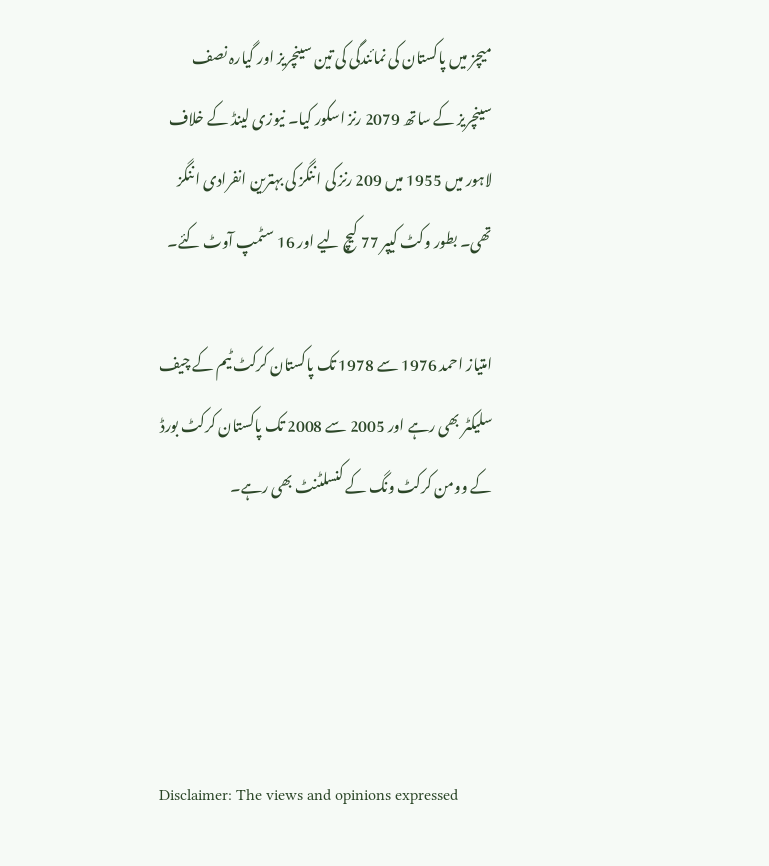میچز میں پاکستان کی نمائندگی کی تین سینچریز اور گیارہ نصف سینچریز کے ساتھ 2079 رنز اسکور کیا۔ نیوزی لینڈ کے خلاف لاہور میں 1955 میں 209 رنز کی اننگز کی بہترین انفرادی اننگز تھی۔ بطور وکٹ کیپر 77 کیچ لیے اور 16 سٹمپ آوٹ کئے۔

امتیاز احمد 1976 سے 1978 تک پاکستان کرکٹ ٹیم کے چیف سلیکٹر بھی رہے اور 2005 سے 2008 تک پاکستان کرکٹ بورڈ کے وومن کرکٹ ونگ کے کنسلٹنٹ بھی رہے۔




Disclaimer: The views and opinions expressed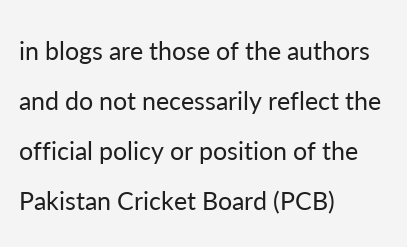in blogs are those of the authors and do not necessarily reflect the official policy or position of the Pakistan Cricket Board (PCB)